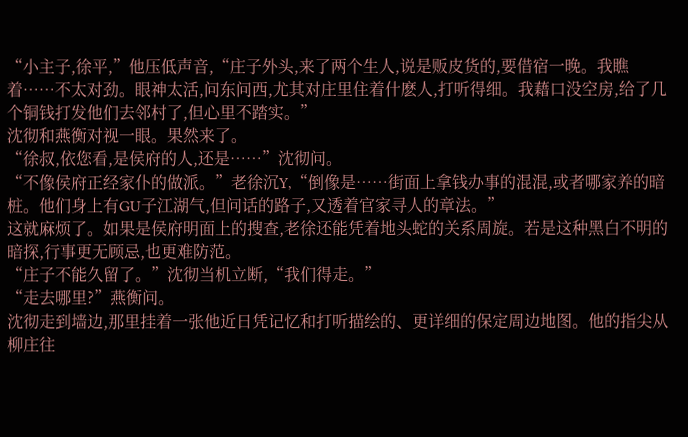“小主子,徐平,”他压低声音,“庄子外头,来了两个生人,说是贩皮货的,要借宿一晚。我瞧着……不太对劲。眼神太活,问东问西,尤其对庄里住着什麽人,打听得细。我藉口没空房,给了几个铜钱打发他们去邻村了,但心里不踏实。”
沈彻和燕衡对视一眼。果然来了。
“徐叔,依您看,是侯府的人,还是……”沈彻问。
“不像侯府正经家仆的做派。”老徐沉Y,“倒像是……街面上拿钱办事的混混,或者哪家养的暗桩。他们身上有GU子江湖气,但问话的路子,又透着官家寻人的章法。”
这就麻烦了。如果是侯府明面上的搜查,老徐还能凭着地头蛇的关系周旋。若是这种黑白不明的暗探,行事更无顾忌,也更难防范。
“庄子不能久留了。”沈彻当机立断,“我们得走。”
“走去哪里?”燕衡问。
沈彻走到墙边,那里挂着一张他近日凭记忆和打听描绘的、更详细的保定周边地图。他的指尖从柳庄往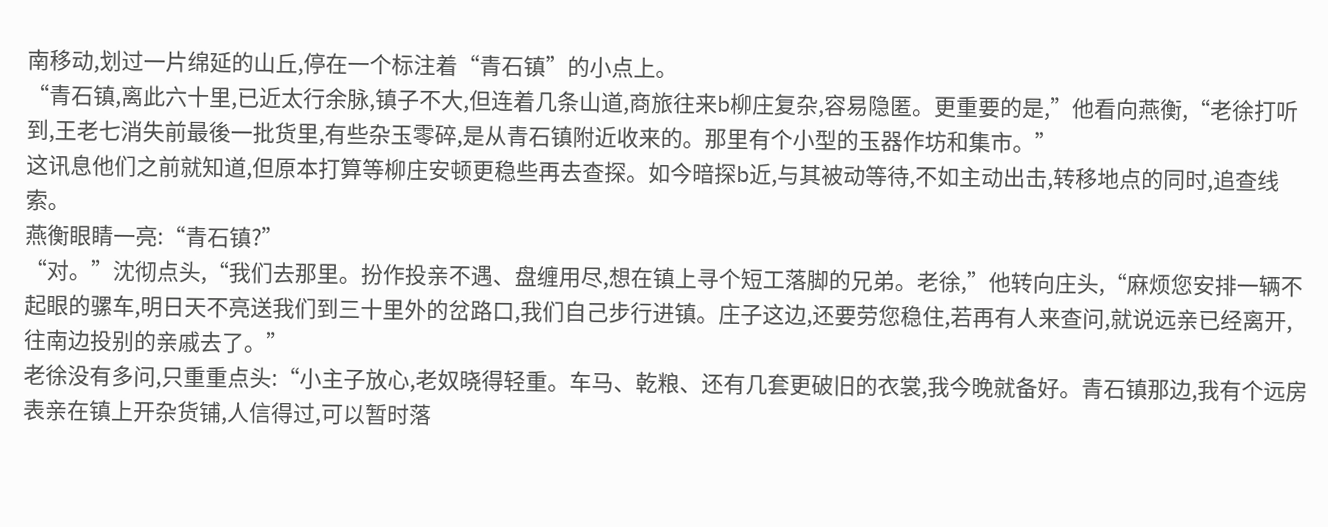南移动,划过一片绵延的山丘,停在一个标注着“青石镇”的小点上。
“青石镇,离此六十里,已近太行余脉,镇子不大,但连着几条山道,商旅往来b柳庄复杂,容易隐匿。更重要的是,”他看向燕衡,“老徐打听到,王老七消失前最後一批货里,有些杂玉零碎,是从青石镇附近收来的。那里有个小型的玉器作坊和集市。”
这讯息他们之前就知道,但原本打算等柳庄安顿更稳些再去查探。如今暗探b近,与其被动等待,不如主动出击,转移地点的同时,追查线索。
燕衡眼睛一亮:“青石镇?”
“对。”沈彻点头,“我们去那里。扮作投亲不遇、盘缠用尽,想在镇上寻个短工落脚的兄弟。老徐,”他转向庄头,“麻烦您安排一辆不起眼的骡车,明日天不亮送我们到三十里外的岔路口,我们自己步行进镇。庄子这边,还要劳您稳住,若再有人来查问,就说远亲已经离开,往南边投别的亲戚去了。”
老徐没有多问,只重重点头:“小主子放心,老奴晓得轻重。车马、乾粮、还有几套更破旧的衣裳,我今晚就备好。青石镇那边,我有个远房表亲在镇上开杂货铺,人信得过,可以暂时落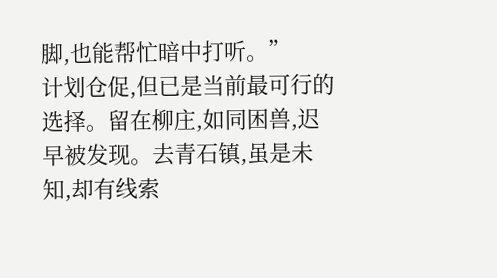脚,也能帮忙暗中打听。”
计划仓促,但已是当前最可行的选择。留在柳庄,如同困兽,迟早被发现。去青石镇,虽是未知,却有线索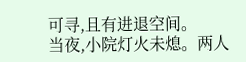可寻,且有进退空间。
当夜,小院灯火未熄。两人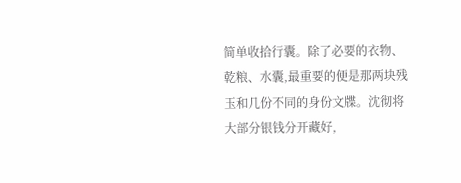简单收拾行囊。除了必要的衣物、乾粮、水囊,最重要的便是那两块残玉和几份不同的身份文牒。沈彻将大部分银钱分开藏好,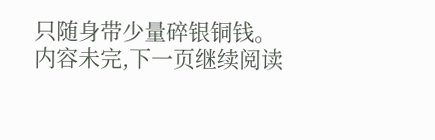只随身带少量碎银铜钱。
内容未完,下一页继续阅读